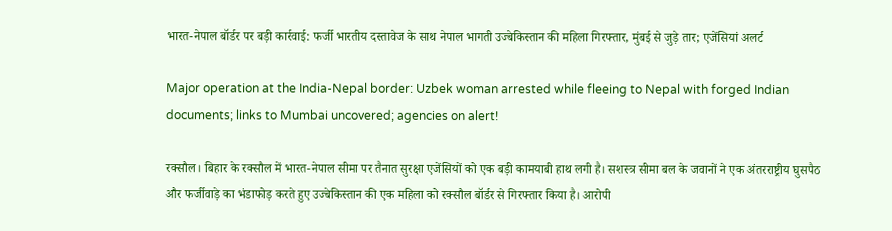भारत-नेपाल बॉर्डर पर बड़ी कार्रवाई: फर्जी भारतीय दस्तावेज के साथ नेपाल भागती उज्बेकिस्तान की महिला गिरफ्तार, मुंबई से जुड़े तार; एजेंसियां अलर्ट

Major operation at the India-Nepal border: Uzbek woman arrested while fleeing to Nepal with forged Indian documents; links to Mumbai uncovered; agencies on alert!

रक्सौल। बिहार के रक्सौल में भारत-नेपाल सीमा पर तैनात सुरक्षा एजेंसियों को एक बड़ी कामयाबी हाथ लगी है। सशस्त्र सीमा बल के जवानों ने एक अंतरराष्ट्रीय घुसपैठ और फर्जीवाड़े का भंडाफोड़ करते हुए उज्बेकिस्तान की एक महिला को रक्सौल बॉर्डर से गिरफ्तार किया है। आरोपी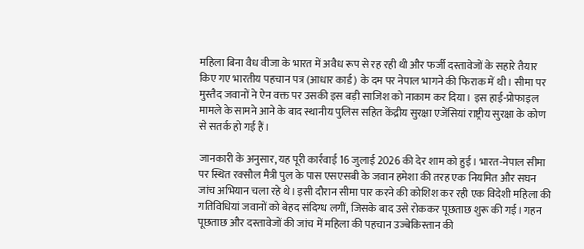महिला बिना वैध वीजा के भारत में अवैध रूप से रह रही थी और फर्जी दस्तावेजों के सहारे तैयार किए गए भारतीय पहचान पत्र (आधार कार्ड) के दम पर नेपाल भागने की फिराक में थी। सीमा पर मुस्तैद जवानों ने ऐन वक्त पर उसकी इस बड़ी साजिश को नाकाम कर दिया। इस हाई-प्रोफाइल मामले के सामने आने के बाद स्थानीय पुलिस सहित केंद्रीय सुरक्षा एजेंसियां राष्ट्रीय सुरक्षा के कोण से सतर्क हो गई हैं।

जानकारी के अनुसार, यह पूरी कार्रवाई 16 जुलाई 2026 की देर शाम को हुई। भारत-नेपाल सीमा पर स्थित रक्सौल मैत्री पुल के पास एसएसबी के जवान हमेशा की तरह एक नियमित और सघन जांच अभियान चला रहे थे। इसी दौरान सीमा पार करने की कोशिश कर रही एक विदेशी महिला की गतिविधियां जवानों को बेहद संदिग्ध लगीं, जिसके बाद उसे रोककर पूछताछ शुरू की गई। गहन पूछताछ और दस्तावेजों की जांच में महिला की पहचान उज्बेकिस्तान की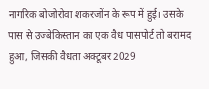नागरिक बोजोरोवा शकरजोंन के रूप में हुई। उसके पास से उज्बेकिस्तान का एक वैध पासपोर्ट तो बरामद हुआ, जिसकी वैधता अक्टूबर 2029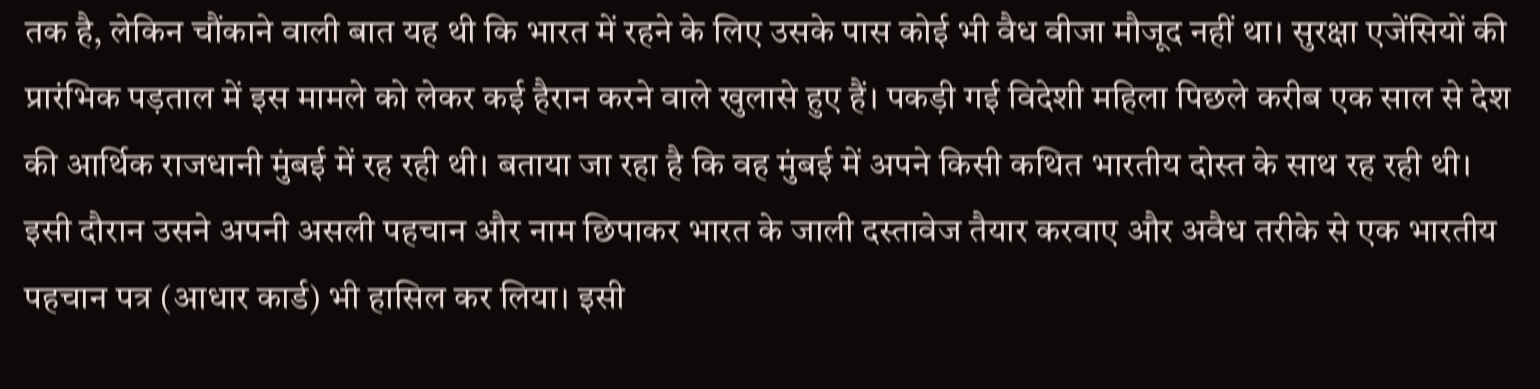तक है, लेकिन चौंकाने वाली बात यह थी कि भारत में रहने के लिए उसके पास कोई भी वैध वीजा मौजूद नहीं था। सुरक्षा एजेंसियों की प्रारंभिक पड़ताल में इस मामले को लेकर कई हैरान करने वाले खुलासे हुए हैं। पकड़ी गई विदेशी महिला पिछले करीब एक साल से देश की आर्थिक राजधानी मुंबई में रह रही थी। बताया जा रहा है कि वह मुंबई में अपने किसी कथित भारतीय दोस्त के साथ रह रही थी। इसी दौरान उसने अपनी असली पहचान और नाम छिपाकर भारत के जाली दस्तावेज तैयार करवाए और अवैध तरीके से एक भारतीय पहचान पत्र (आधार कार्ड) भी हासिल कर लिया। इसी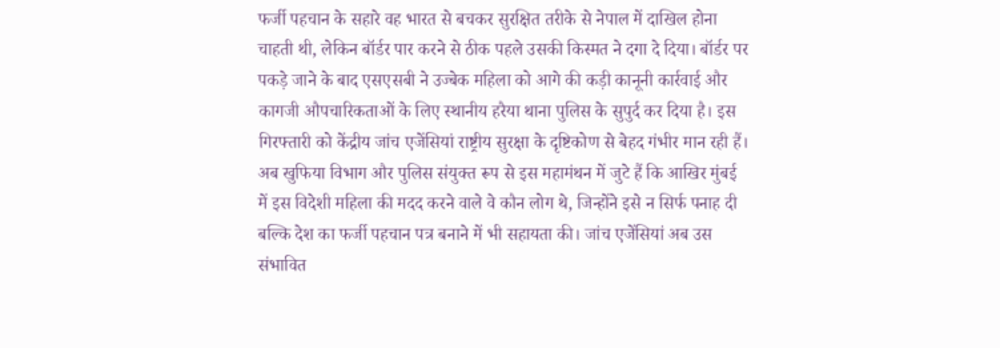फर्जी पहचान के सहारे वह भारत से बचकर सुरक्षित तरीके से नेपाल में दाखिल होना चाहती थी, लेकिन बॉर्डर पार करने से ठीक पहले उसकी किस्मत ने दगा दे दिया। बॉर्डर पर पकड़े जाने के बाद एसएसबी ने उज्बेक महिला को आगे की कड़ी कानूनी कार्रवाई और कागजी औपचारिकताओं के लिए स्थानीय हरैया थाना पुलिस के सुपुर्द कर दिया है। इस गिरफ्तारी को केंद्रीय जांच एजेंसियां राष्ट्रीय सुरक्षा के दृष्टिकोण से बेहद गंभीर मान रही हैं। अब खुफिया विभाग और पुलिस संयुक्त रूप से इस महामंथन में जुटे हैं कि आखिर मुंबई में इस विदेशी महिला की मदद करने वाले वे कौन लोग थे, जिन्होंने इसे न सिर्फ पनाह दी बल्कि देश का फर्जी पहचान पत्र बनाने में भी सहायता की। जांच एजेंसियां अब उस संभावित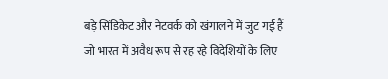बड़े सिंडिकेट और नेटवर्क को खंगालने में जुट गई हैं जो भारत में अवैध रूप से रह रहे विदेशियों के लिए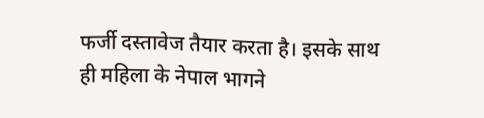फर्जी दस्तावेज तैयार करता है। इसके साथ ही महिला के नेपाल भागने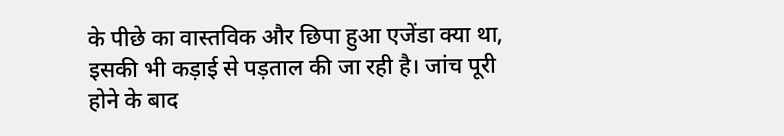के पीछे का वास्तविक और छिपा हुआ एजेंडा क्या था, इसकी भी कड़ाई से पड़ताल की जा रही है। जांच पूरी होने के बाद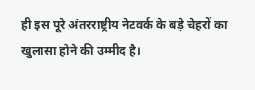ही इस पूरे अंतरराष्ट्रीय नेटवर्क के बड़े चेहरों का खुलासा होने की उम्मीद है।